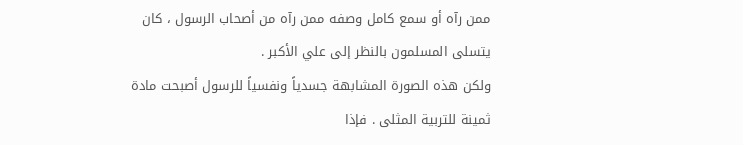ممن رآه أو سمع كامل وصفه ممن رآه من أصحاب الرسول ، كان يتسلى المسلمون بالنظر إلى علي الأكبر .
ولكن هذه الصورة المشابهة جسدياً ونفسياً للرسول أصبحت مادة ثمينة للتربية المثلى . فإذا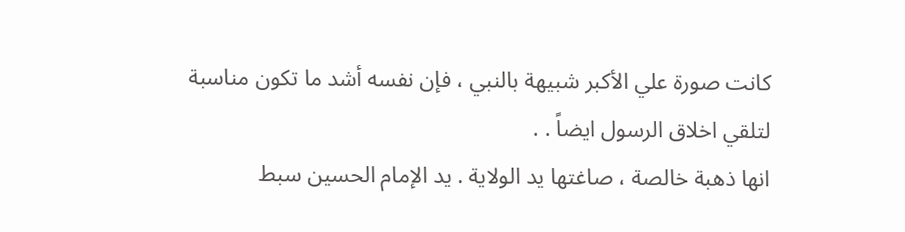كانت صورة علي الأكبر شبيهة بالنبي ، فإن نفسه أشد ما تكون مناسبة لتلقي اخلاق الرسول ايضاً . .
انها ذهبة خالصة ، صاغتها يد الولاية . يد الإمام الحسين سبط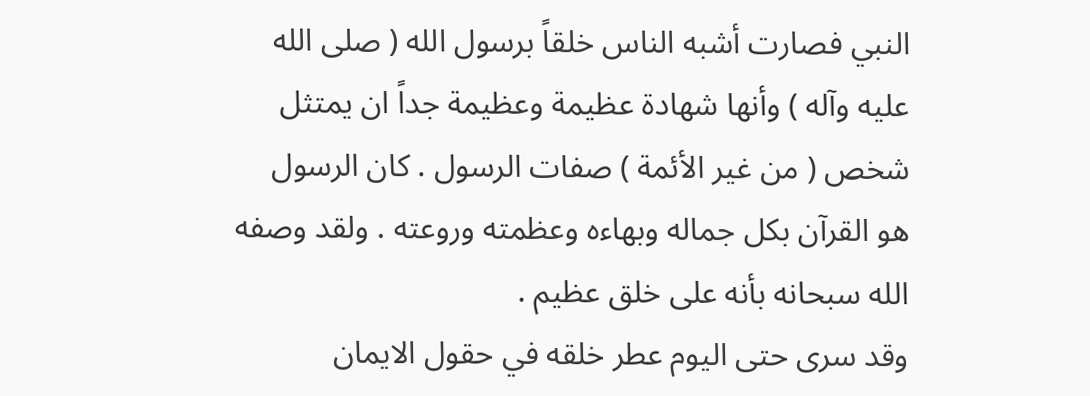النبي فصارت أشبه الناس خلقاً برسول الله ( صلى الله عليه وآله ) وأنها شهادة عظيمة وعظيمة جداً ان يمتثل شخص ( من غير الأئمة ) صفات الرسول . كان الرسول هو القرآن بكل جماله وبهاءه وعظمته وروعته . ولقد وصفه الله سبحانه بأنه على خلق عظيم .
وقد سرى حتى اليوم عطر خلقه في حقول الايمان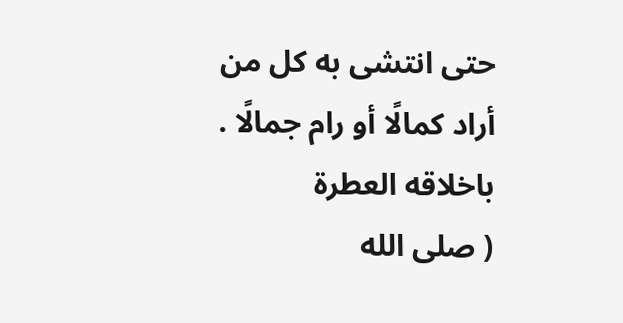حتى انتشى به كل من أراد كمالًا أو رام جمالًا . باخلاقه العطرة
( صلى الله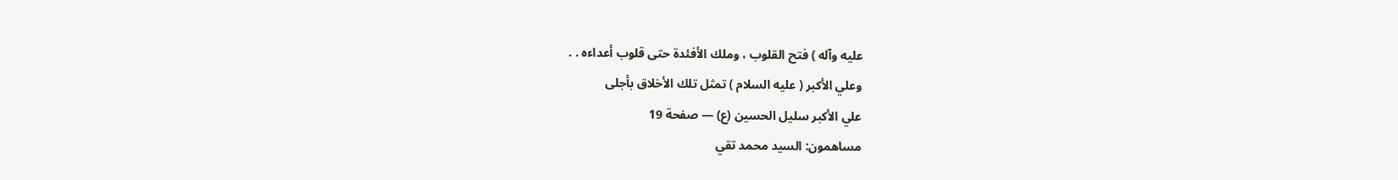عليه وآله ) فتح القلوب ، وملك الأفئدة حتى قلوب أعداءه . .
وعلي الأكبر ( عليه السلام ) تمثل تلك الأخلاق بأجلى
علي الأكبر سليل الحسين (ع) — صفحة 19
مساهمون: السيد محمد تقي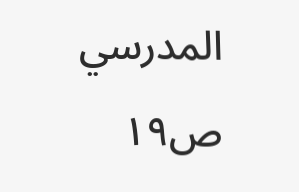المدرسي
ص١٩